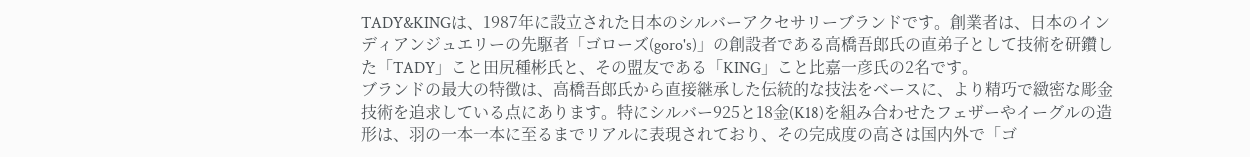TADY&KINGは、1987年に設立された日本のシルバーアクセサリーブランドです。創業者は、日本のインディアンジュエリーの先駆者「ゴローズ(goro's)」の創設者である高橋吾郎氏の直弟子として技術を研鑽した「TADY」こと田尻種彬氏と、その盟友である「KING」こと比嘉一彦氏の2名です。
ブランドの最大の特徴は、高橋吾郎氏から直接継承した伝統的な技法をベースに、より精巧で緻密な彫金技術を追求している点にあります。特にシルバー925と18金(K18)を組み合わせたフェザーやイーグルの造形は、羽の一本一本に至るまでリアルに表現されており、その完成度の高さは国内外で「ゴ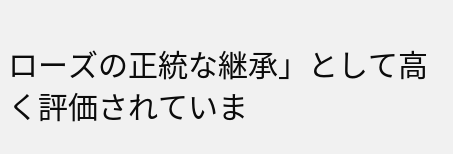ローズの正統な継承」として高く評価されていま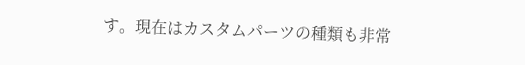す。現在はカスタムパーツの種類も非常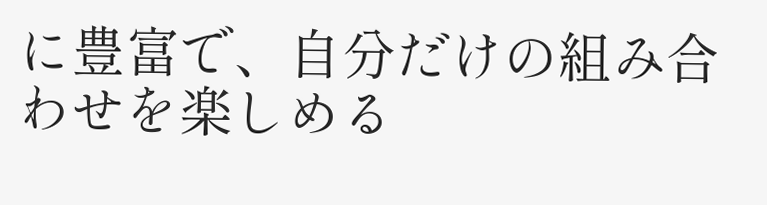に豊富で、自分だけの組み合わせを楽しめる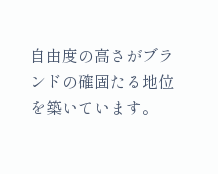自由度の高さがブランドの確固たる地位を築いています。